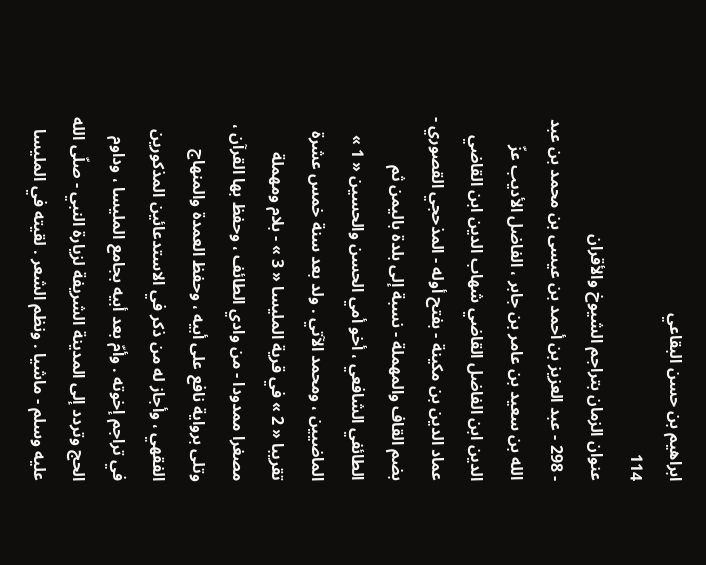ابراهيم بن حسن البقاعي
114
عنوان الزمان بتراجم الشيوخ والأقران
- 298 - عبد العزيز بن أحمد بن عيسى بن محمد بن عبد الله بن سعيد بن عامر بن جابر ، الفاضل الأديب عزّ الدين ابن الفاضل القاضي شهاب الدين ابن القاضي عماد الدين بن مكينة - بفتح أوله - المذحجي القصوري - بضم القاف والمهملة - نسبة إلى بلدة باليمن ثم الطائفي الشافعي ، أخو أمي الحسن والحسين « 1 » الماضيين ، ومحمد الآتي . ولد بعد سنة خمس عشرة تقريبا « 2 » في قرية المليسا « 3 » - بلام ومهملة مصغرا ممدودا - من وادي الطائف ، وحفظ بها القرآن ، وتلى برواية نافع على أبيه ، وحفظ العمدة والمنهاج الفقهي ، وأجاز له من ذكر في الاستدعائين المذكورين في تراجم إخوته . وأمّ بعد أبيه بجامع المليسا ، وداوم الحج وتردد إلى المدينة الشريفة لزيارة النبي - صلّى الله عليه وسلم - ماشيا . ونظم الشعر . لقيته في المليسا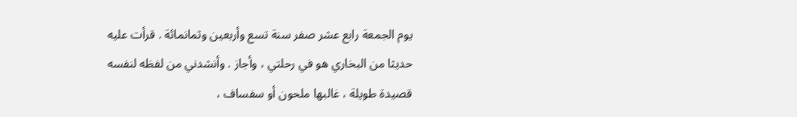يوم الجمعة رابع عشر صفر سنة تسع وأربعين وثمانمائة . قرأت عليه حديثا من البخاري هو في رحلتي ، وأجاز . وأنشدني من لفظه لنفسه قصيدة طويلة ، غالبها ملحون أو سفساف ،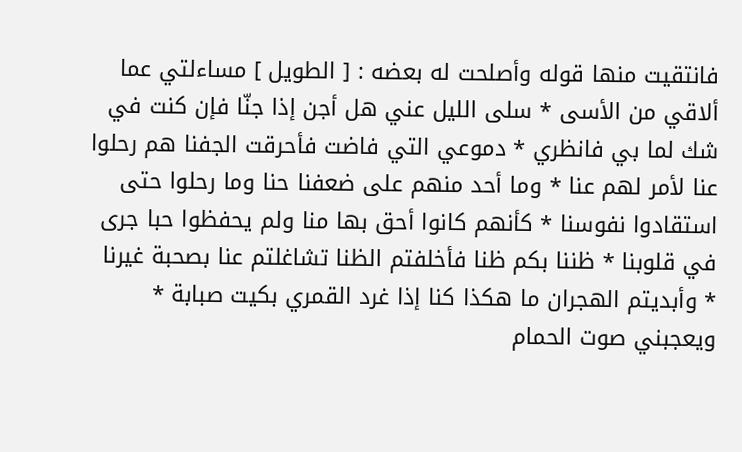فانتقيت منها قوله وأصلحت له بعضه : [ الطويل ] مساءلتي عما ألاقي من الأسى * سلى الليل عني هل أجن إذا جنّا فإن كنت في شك لما بي فانظري * دموعي التي فاضت فأحرقت الجفنا هم رحلوا عنا لأمر لهم عنا * وما أحد منهم على ضعفنا حنا وما رحلوا حتى استقادوا نفوسنا * كأنهم كانوا أحق بها منا ولم يحفظوا حبا جرى في قلوبنا * ظننا بكم ظنا فأخلفتم الظنا تشاغلتم عنا بصحبة غيرنا * وأبديتم الهجران ما هكذا كنا إذا غرد القمري بكيت صبابة * ويعجبني صوت الحمام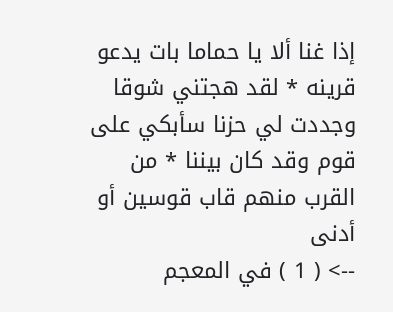إذا غنا ألا يا حماما بات يدعو قرينه * لقد هجتني شوقا وجددت لي حزنا سأبكي على قوم وقد كان بيننا * من القرب منهم قاب قوسين أو أدنى
--> ( 1 ) في المعجم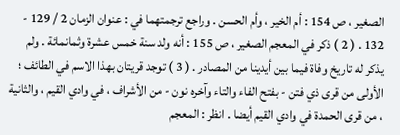الصغير ، ص 154 : أم الخير ، وأم الحسن . وراجع ترجمتهما في : عنوان الزمان 2 / 129 - 132 . ( 2 ) ذكر في المعجم الصغير ، ص 155 : أنه ولد سنة خمس عشرة وثمانمائة . ولم يذكر له تاريخ وفاة فيما بين أيدينا من المصادر . ( 3 ) توجد قريتان بهذا الاسم في الطائف ؛ الأولى من قرى ذي فتن - بفتح الفاء والتاء وآخره نون - من الأشراف ، في وادي القيم ، والثانية ، من قرى الحمدة في وادي القيم أيضا . انظر : المعجم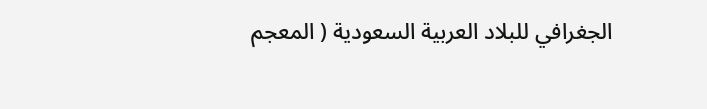الجغرافي للبلاد العربية السعودية ( المعجم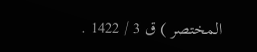المختصر ) ق 3 / 1422 .